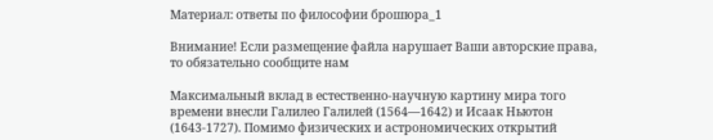Материал: ответы по философии брошюра_1

Внимание! Если размещение файла нарушает Ваши авторские права, то обязательно сообщите нам

Максимальный вклад в естественно-научную картину мира того времени внесли Галилео Галилей (1564—1642) и Исаак Ньютон (1643-1727). Помимо физических и астрономических открытий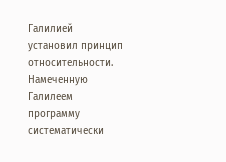Галилией установил принцип относительности. Намеченную Галилеем программу систематически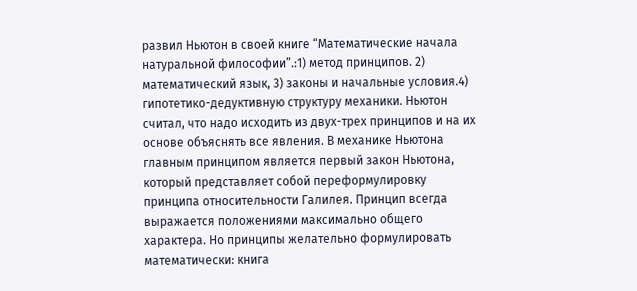развил Ньютон в своей книге “Математические начала натуральной философии”.:1) метод принципов. 2) математический язык, 3) законы и начальные условия.4) гипотетико-дедуктивную структуру механики. Ньютон считал, что надо исходить из двух-трех принципов и на их основе объяснять все явления. В механике Ньютона главным принципом является первый закон Ньютона, который представляет собой переформулировку принципа относительности Галилея. Принцип всегда выражается положениями максимально общего характера. Но принципы желательно формулировать математически: книга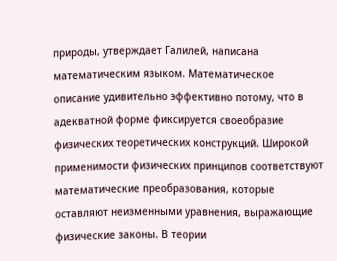природы, утверждает Галилей, написана математическим языком. Математическое описание удивительно эффективно потому, что в адекватной форме фиксируется своеобразие физических теоретических конструкций. Широкой применимости физических принципов соответствуют математические преобразования, которые оставляют неизменными уравнения, выражающие физические законы. В теории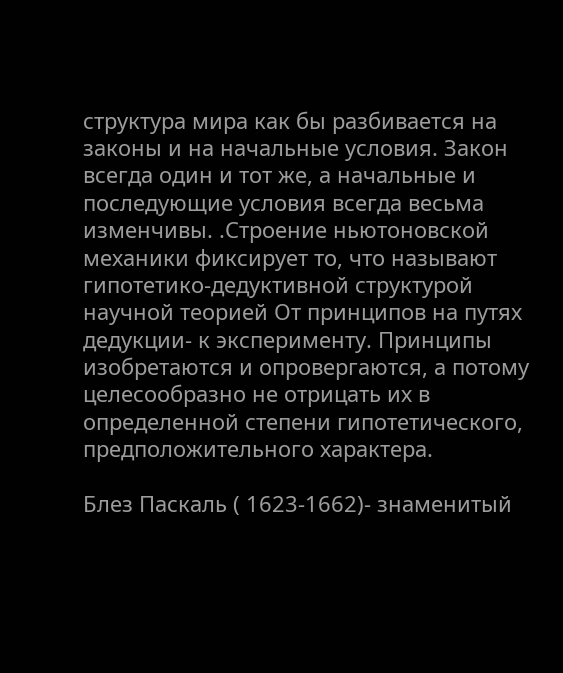структура мира как бы разбивается на законы и на начальные условия. Закон всегда один и тот же, а начальные и последующие условия всегда весьма изменчивы. .Строение ньютоновской механики фиксирует то, что называют гипотетико-дедуктивной структурой научной теорией От принципов на путях дедукции- к эксперименту. Принципы изобретаются и опровергаются, а потому целесообразно не отрицать их в определенной степени гипотетического, предположительного характера.

Блез Паскаль ( 1623-1662)- знаменитый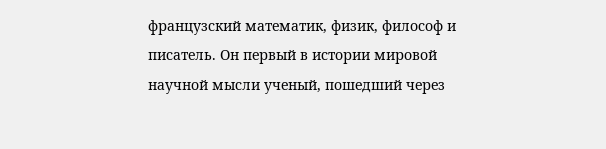французский математик, физик, философ и писатель. Он первый в истории мировой научной мысли ученый, пошедший через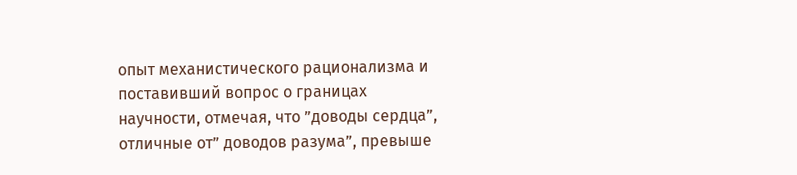опыт механистического рационализма и поставивший вопрос о границах научности, отмечая, что ”доводы сердца”, отличные от” доводов разума”, превыше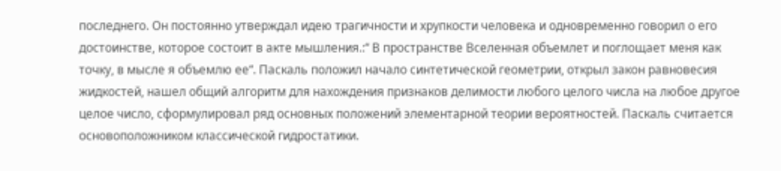последнего. Он постоянно утверждал идею трагичности и хрупкости человека и одновременно говорил о его достоинстве, которое состоит в акте мышления.:“ В пространстве Вселенная объемлет и поглощает меня как точку, в мысле я объемлю ее“. Паскаль положил начало синтетической геометрии, открыл закон равновесия жидкостей, нашел общий алгоритм для нахождения признаков делимости любого целого числа на любое другое целое число, сформулировал ряд основных положений элементарной теории вероятностей. Паскаль считается основоположником классической гидростатики.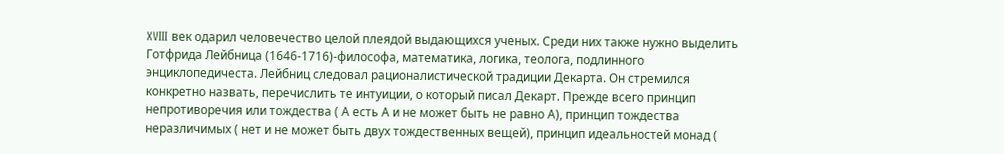XVIII век одарил человечество целой плеядой выдающихся ученых. Среди них также нужно выделить Готфрида Лейбница (1646-1716)-философа, математика, логика, теолога, подлинного энциклопедичеста. Лейбниц следовал рационалистической традиции Декарта. Он стремился конкретно назвать, перечислить те интуиции, о который писал Декарт. Прежде всего принцип непротиворечия или тождества ( А есть А и не может быть не равно А), принцип тождества неразличимых ( нет и не может быть двух тождественных вещей), принцип идеальностей монад (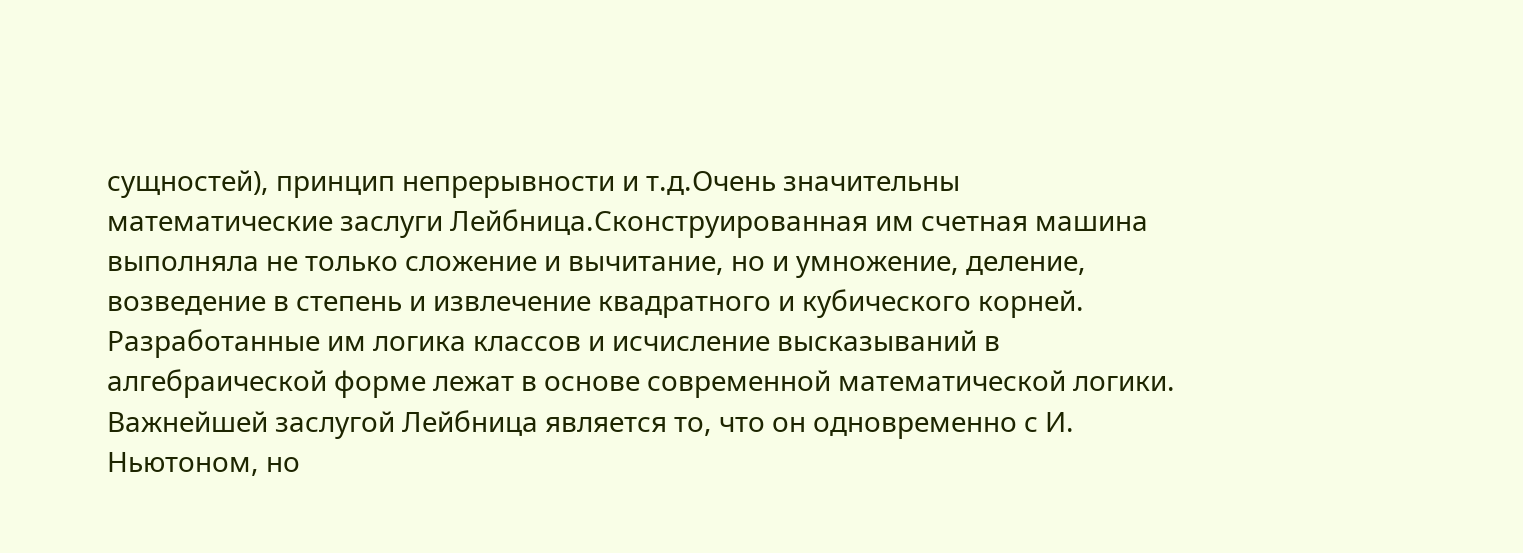сущностей), принцип непрерывности и т.д.Очень значительны математические заслуги Лейбница.Сконструированная им счетная машина выполняла не только сложение и вычитание, но и умножение, деление, возведение в степень и извлечение квадратного и кубического корней. Разработанные им логика классов и исчисление высказываний в алгебраической форме лежат в основе современной математической логики. Важнейшей заслугой Лейбница является то, что он одновременно с И. Ньютоном, но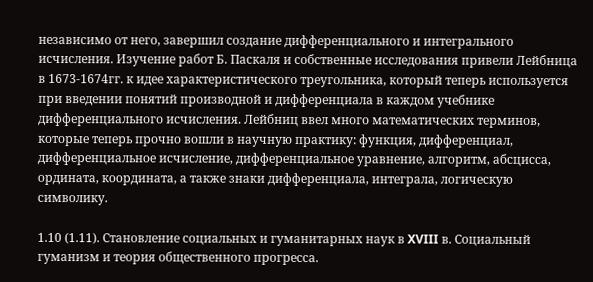независимо от него, завершил создание дифференциального и интегрального исчисления. Изучение работ Б. Паскаля и собственные исследования привели Лейбница в 1673-1674гг. к идее характеристического треугольника, который теперь используется при введении понятий производной и дифференциала в каждом учебнике дифференциального исчисления. Лейбниц ввел много математических терминов, которые теперь прочно вошли в научную практику: функция, дифференциал, дифференциальное исчисление, дифференциальное уравнение, алгоритм, абсцисса, ордината, координата, а также знаки дифференциала, интеграла, логическую символику.

1.10 (1.11). Становление социальных и гуманитарных наук в XVIII в. Социальный гуманизм и теория общественного прогресса.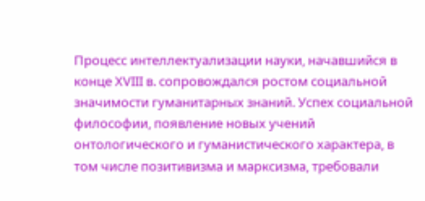Процесс интеллектуализации науки, начавшийся в конце XVIII в. сопровождался ростом социальной значимости гуманитарных знаний. Успех социальной философии, появление новых учений онтологического и гуманистического характера, в том числе позитивизма и марксизма, требовали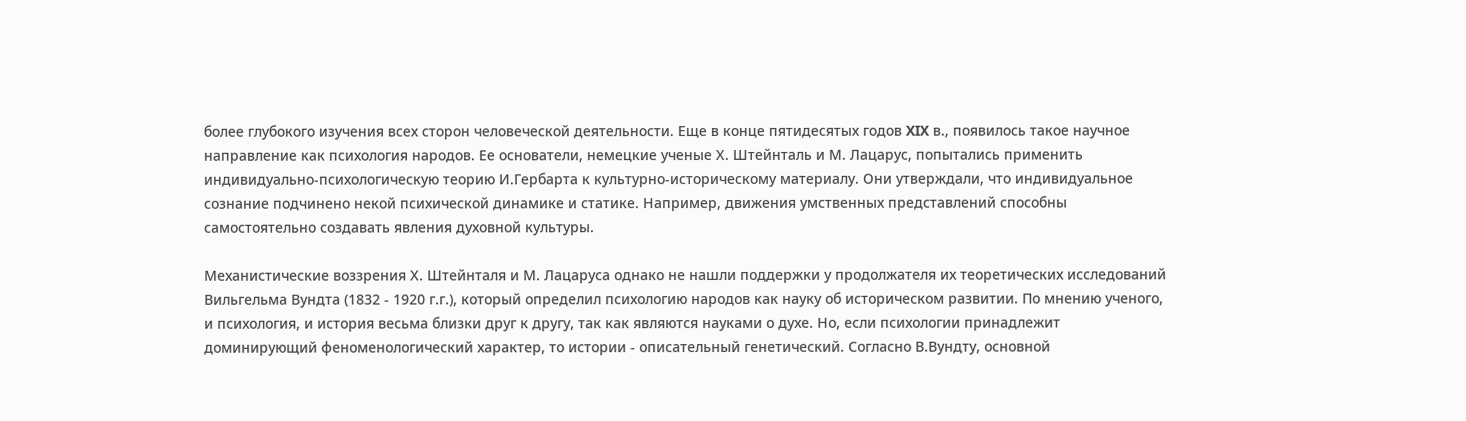более глубокого изучения всех сторон человеческой деятельности. Еще в конце пятидесятых годов XIX в., появилось такое научное направление как психология народов. Ее основатели, немецкие ученые Х. Штейнталь и М. Лацарус, попытались применить индивидуально-психологическую теорию И.Гербарта к культурно-историческому материалу. Они утверждали, что индивидуальное сознание подчинено некой психической динамике и статике. Например, движения умственных представлений способны самостоятельно создавать явления духовной культуры.

Механистические воззрения Х. Штейнталя и М. Лацаруса однако не нашли поддержки у продолжателя их теоретических исследований Вильгельма Вундта (1832 - 1920 г.г.), который определил психологию народов как науку об историческом развитии. По мнению ученого, и психология, и история весьма близки друг к другу, так как являются науками о духе. Но, если психологии принадлежит доминирующий феноменологический характер, то истории - описательный генетический. Согласно В.Вундту, основной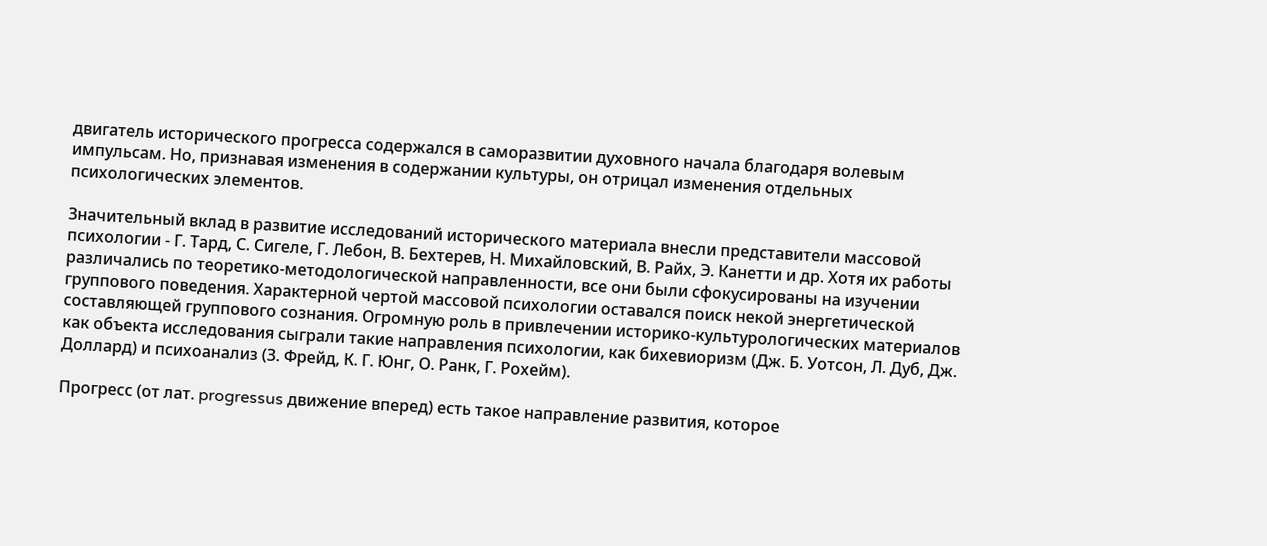двигатель исторического прогресса содержался в саморазвитии духовного начала благодаря волевым импульсам. Но, признавая изменения в содержании культуры, он отрицал изменения отдельных психологических элементов.

Значительный вклад в развитие исследований исторического материала внесли представители массовой психологии - Г. Тард, С. Сигеле, Г. Лебон, В. Бехтерев, Н. Михайловский, В. Райх, Э. Канетти и др. Хотя их работы различались по теоретико-методологической направленности, все они были сфокусированы на изучении группового поведения. Характерной чертой массовой психологии оставался поиск некой энергетической составляющей группового сознания. Огромную роль в привлечении историко-культурологических материалов как объекта исследования сыграли такие направления психологии, как бихевиоризм (Дж. Б. Уотсон, Л. Дуб, Дж. Доллард) и психоанализ (З. Фрейд, К. Г. Юнг, О. Ранк, Г. Рохейм).

Прогресс (от лат. progressus движение вперед) есть такое направление развития, которое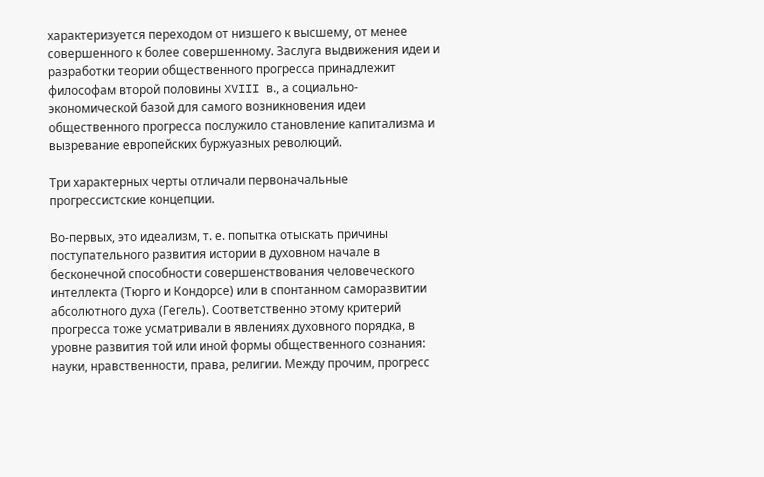характеризуется переходом от низшего к высшему, от менее совершенного к более совершенному. Заслуга выдвижения идеи и разработки теории общественного прогресса принадлежит философам второй половины XVIII в., а социально-экономической базой для самого возникновения идеи общественного прогресса послужило становление капитализма и вызревание европейских буржуазных революций.

Три характерных черты отличали первоначальные прогрессистские концепции.

Во-первых, это идеализм, т. е. попытка отыскать причины поступательного развития истории в духовном начале в бесконечной способности совершенствования человеческого интеллекта (Тюрго и Кондорсе) или в спонтанном саморазвитии абсолютного духа (Гегель). Соответственно этому критерий прогресса тоже усматривали в явлениях духовного порядка, в уровне развития той или иной формы общественного сознания: науки, нравственности, права, религии. Между прочим, прогресс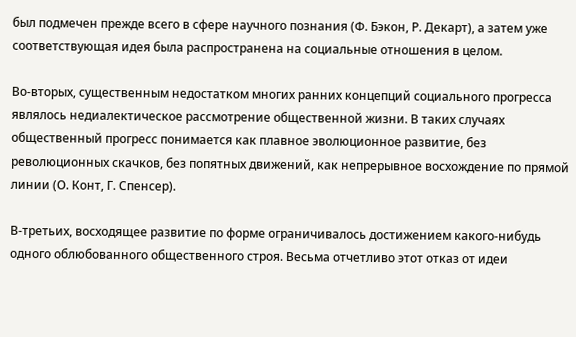был подмечен прежде всего в сфере научного познания (Ф. Бэкон, Р. Декарт), а затем уже соответствующая идея была распространена на социальные отношения в целом.

Во-вторых, существенным недостатком многих ранних концепций социального прогресса являлось недиалектическое рассмотрение общественной жизни. В таких случаях общественный прогресс понимается как плавное эволюционное развитие, без революционных скачков, без попятных движений, как непрерывное восхождение по прямой линии (О. Конт, Г. Спенсер).

В-третьих, восходящее развитие по форме ограничивалось достижением какого-нибудь одного облюбованного общественного строя. Весьма отчетливо этот отказ от идеи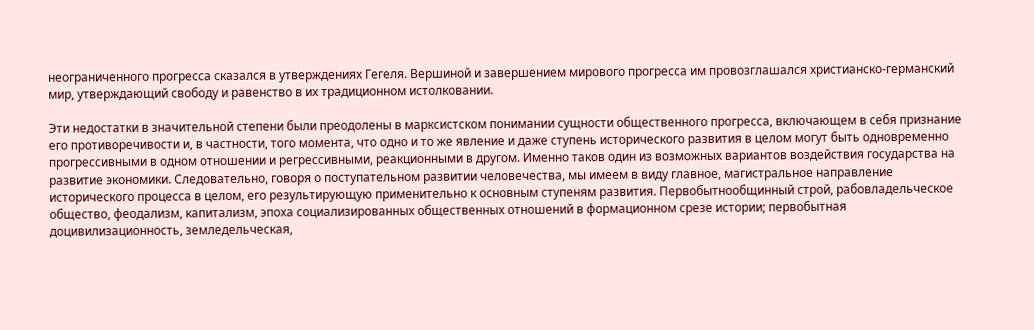неограниченного прогресса сказался в утверждениях Гегеля. Вершиной и завершением мирового прогресса им провозглашался христианско-германский мир, утверждающий свободу и равенство в их традиционном истолковании.

Эти недостатки в значительной степени были преодолены в марксистском понимании сущности общественного прогресса, включающем в себя признание его противоречивости и, в частности, того момента, что одно и то же явление и даже ступень исторического развития в целом могут быть одновременно прогрессивными в одном отношении и регрессивными, реакционными в другом. Именно таков один из возможных вариантов воздействия государства на развитие экономики. Следовательно, говоря о поступательном развитии человечества, мы имеем в виду главное, магистральное направление исторического процесса в целом, его результирующую применительно к основным ступеням развития. Первобытнообщинный строй, рабовладельческое общество, феодализм, капитализм, эпоха социализированных общественных отношений в формационном срезе истории; первобытная доцивилизационность, земледельческая,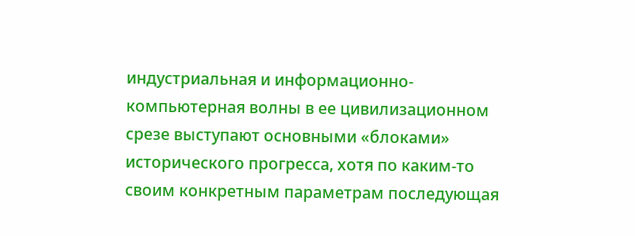индустриальная и информационно-компьютерная волны в ее цивилизационном срезе выступают основными «блоками» исторического прогресса, хотя по каким-то своим конкретным параметрам последующая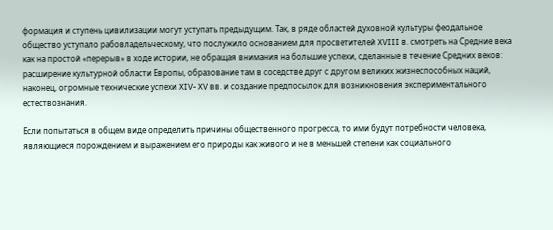формация и ступень цивилизации могут уступать предыдущим. Так, в ряде областей духовной культуры феодальное общество уступало рабовладельческому, что послужило основанием для просветителей XVIII в. смотреть на Средние века как на простой «перерыв» в ходе истории, не обращая внимания на большие успехи, сделанные в течение Средних веков: расширение культурной области Европы, образование там в соседстве друг с другом великих жизнеспособных наций, наконец, огромные технические успехи XIV- XV вв. и создание предпосылок для возникновения экспериментального естествознания.

Если попытаться в общем виде определить причины общественного прогресса, то ими будут потребности человека, являющиеся порождением и выражением его природы как живого и не в меньшей степени как социального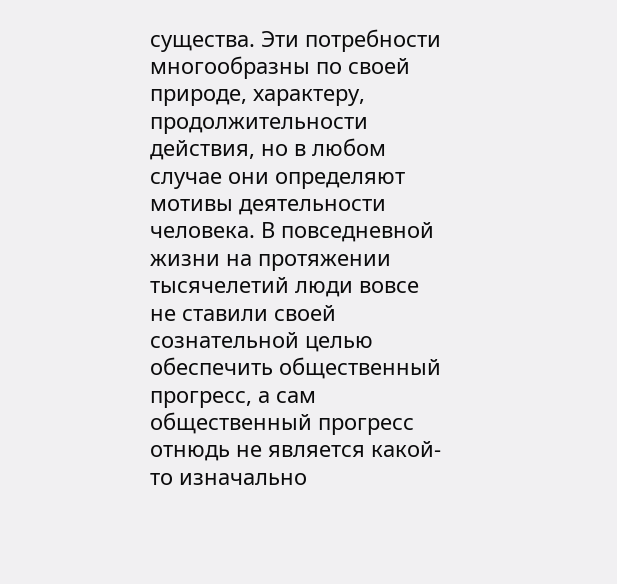существа. Эти потребности многообразны по своей природе, характеру, продолжительности действия, но в любом случае они определяют мотивы деятельности человека. В повседневной жизни на протяжении тысячелетий люди вовсе не ставили своей сознательной целью обеспечить общественный прогресс, а сам общественный прогресс отнюдь не является какой-то изначально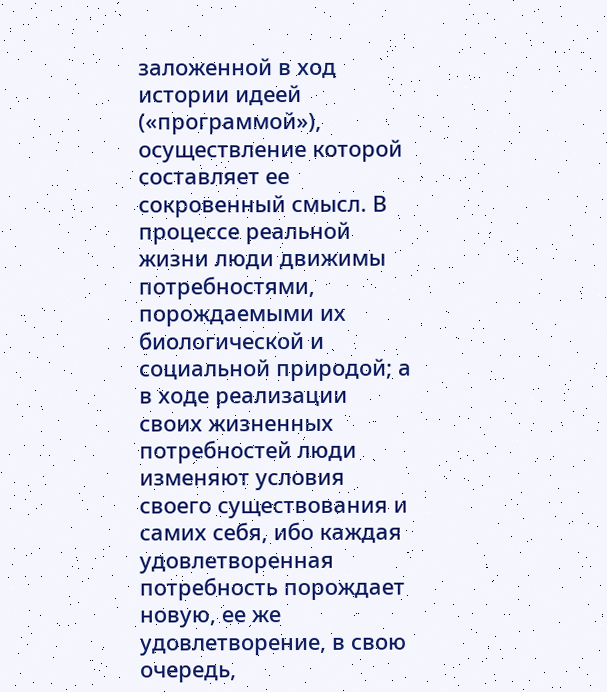заложенной в ход истории идеей («программой»), осуществление которой составляет ее сокровенный смысл. В процессе реальной жизни люди движимы потребностями, порождаемыми их биологической и социальной природой; а в ходе реализации своих жизненных потребностей люди изменяют условия своего существования и самих себя, ибо каждая удовлетворенная потребность порождает новую, ее же удовлетворение, в свою очередь,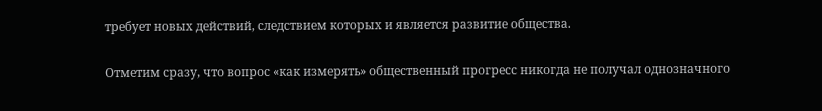требует новых действий, следствием которых и является развитие общества.

Отметим сразу, что вопрос «как измерять» общественный прогресс никогда не получал однозначного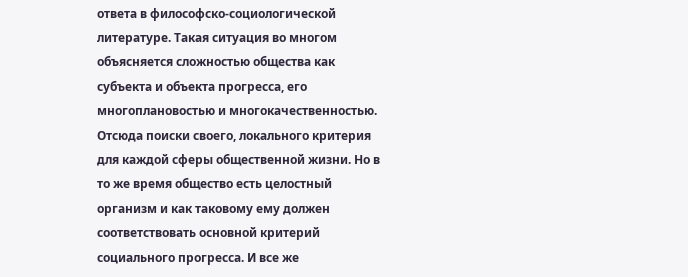ответа в философско-социологической литературе. Такая ситуация во многом объясняется сложностью общества как субъекта и объекта прогресса, его многоплановостью и многокачественностью. Отсюда поиски своего, локального критерия для каждой сферы общественной жизни. Но в то же время общество есть целостный организм и как таковому ему должен соответствовать основной критерий социального прогресса. И все же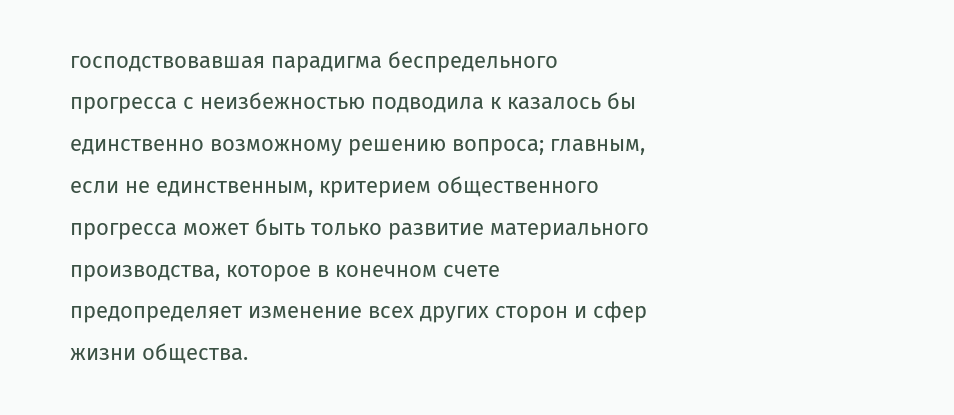господствовавшая парадигма беспредельного прогресса с неизбежностью подводила к казалось бы единственно возможному решению вопроса; главным, если не единственным, критерием общественного прогресса может быть только развитие материального производства, которое в конечном счете предопределяет изменение всех других сторон и сфер жизни общества.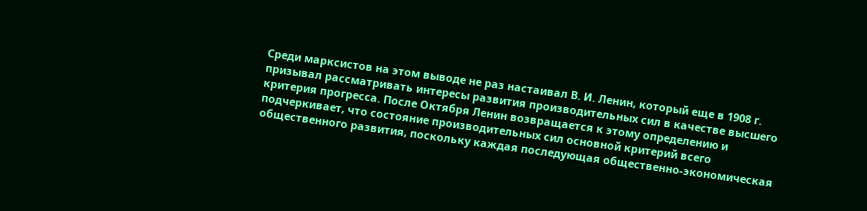Среди марксистов на этом выводе не раз настаивал В. И. Ленин, который еще в 1908 г. призывал рассматривать интересы развития производительных сил в качестве высшего критерия прогресса. После Октября Ленин возвращается к этому определению и подчеркивает, что состояние производительных сил основной критерий всего общественного развития, поскольку каждая последующая общественно-экономическая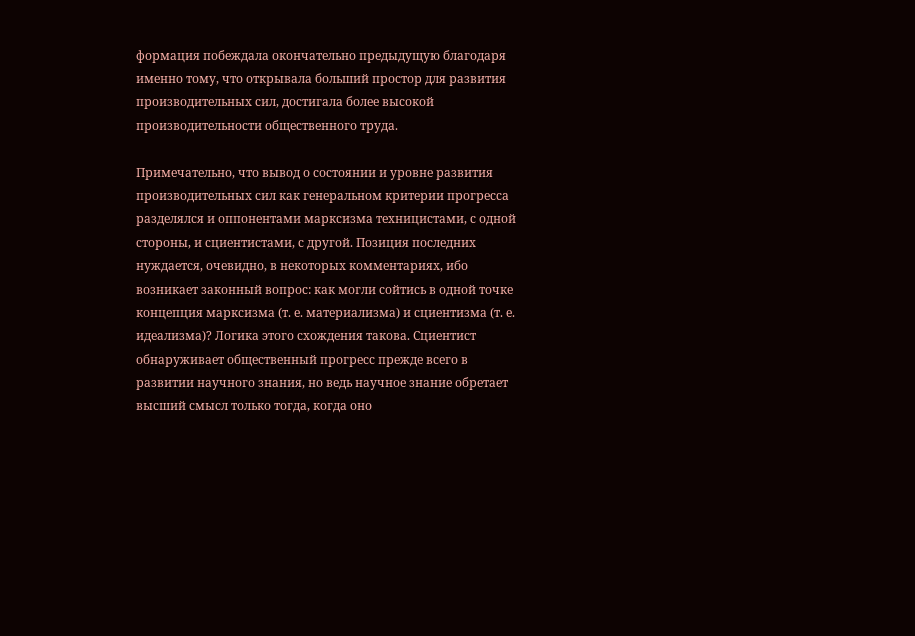формация побеждала окончательно предыдущую благодаря именно тому, что открывала больший простор для развития производительных сил, достигала более высокой производительности общественного труда.

Примечательно, что вывод о состоянии и уровне развития производительных сил как генеральном критерии прогресса разделялся и оппонентами марксизма техницистами, с одной стороны, и сциентистами, с другой. Позиция последних нуждается, очевидно, в некоторых комментариях, ибо возникает законный вопрос: как могли сойтись в одной точке концепция марксизма (т. е. материализма) и сциентизма (т. е. идеализма)? Логика этого схождения такова. Сциентист обнаруживает общественный прогресс прежде всего в развитии научного знания, но ведь научное знание обретает высший смысл только тогда, когда оно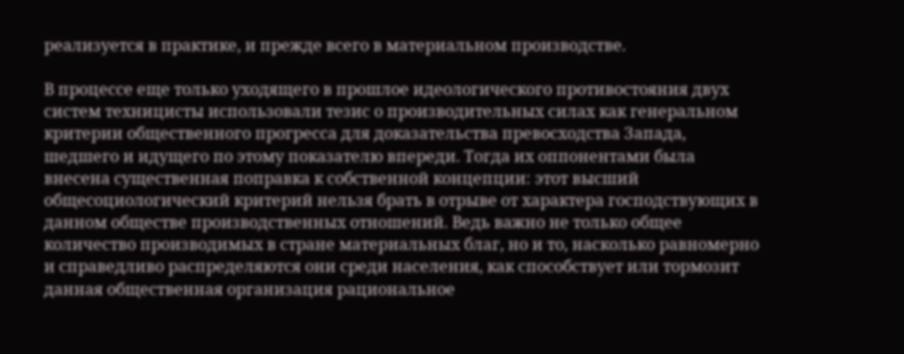реализуется в практике, и прежде всего в материальном производстве.

В процессе еще только уходящего в прошлое идеологического противостояния двух систем техницисты использовали тезис о производительных силах как генеральном критерии общественного прогресса для доказательства превосходства Запада, шедшего и идущего по этому показателю впереди. Тогда их оппонентами была внесена существенная поправка к собственной концепции: этот высший общесоциологический критерий нельзя брать в отрыве от характера господствующих в данном обществе производственных отношений. Ведь важно не только общее количество производимых в стране материальных благ, но и то, насколько равномерно и справедливо распределяются они среди населения, как способствует или тормозит данная общественная организация рациональное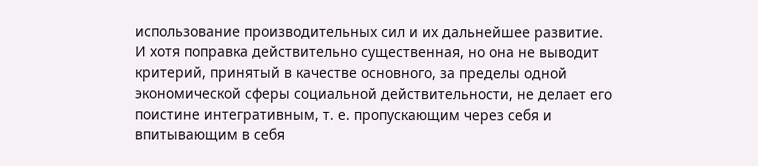использование производительных сил и их дальнейшее развитие. И хотя поправка действительно существенная, но она не выводит критерий, принятый в качестве основного, за пределы одной экономической сферы социальной действительности, не делает его поистине интегративным, т. е. пропускающим через себя и впитывающим в себя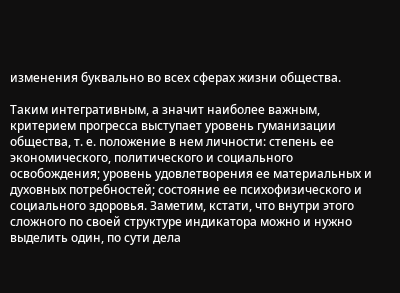изменения буквально во всех сферах жизни общества.

Таким интегративным, а значит наиболее важным, критерием прогресса выступает уровень гуманизации общества, т. е. положение в нем личности: степень ее экономического, политического и социального освобождения; уровень удовлетворения ее материальных и духовных потребностей; состояние ее психофизического и социального здоровья. Заметим, кстати, что внутри этого сложного по своей структуре индикатора можно и нужно выделить один, по сути дела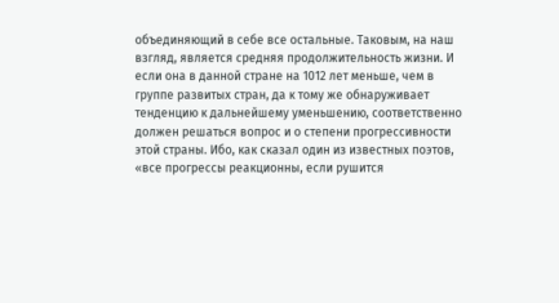объединяющий в себе все остальные. Таковым, на наш взгляд, является средняя продолжительность жизни. И если она в данной стране на 1012 лет меньше, чем в группе развитых стран, да к тому же обнаруживает тенденцию к дальнейшему уменьшению, соответственно должен решаться вопрос и о степени прогрессивности этой страны. Ибо, как сказал один из известных поэтов, «все прогрессы реакционны, если рушится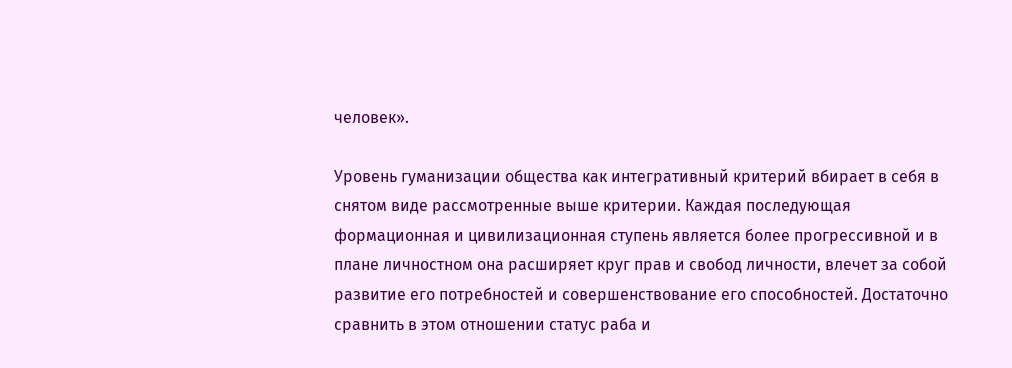человек».

Уровень гуманизации общества как интегративный критерий вбирает в себя в снятом виде рассмотренные выше критерии. Каждая последующая формационная и цивилизационная ступень является более прогрессивной и в плане личностном она расширяет круг прав и свобод личности, влечет за собой развитие его потребностей и совершенствование его способностей. Достаточно сравнить в этом отношении статус раба и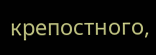крепостного,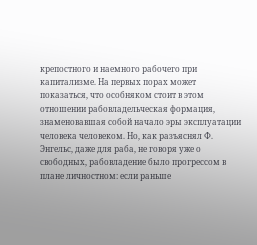крепостного и наемного рабочего при капитализме. На первых порах может показаться, что особняком стоит в этом отношении рабовладельческая формация, знаменовавшая собой начало эры эксплуатации человека человеком. Но, как разъяснял Ф. Энгельс, даже для раба, не говоря уже о свободных, рабовладение было прогрессом в плане личностном: если раньше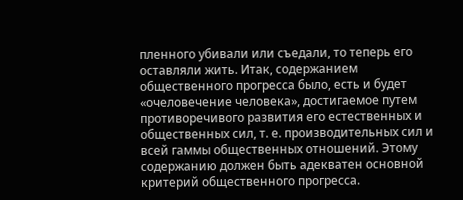пленного убивали или съедали, то теперь его оставляли жить. Итак, содержанием общественного прогресса было, есть и будет «очеловечение человека», достигаемое путем противоречивого развития его естественных и общественных сил, т. е. производительных сил и всей гаммы общественных отношений. Этому содержанию должен быть адекватен основной критерий общественного прогресса.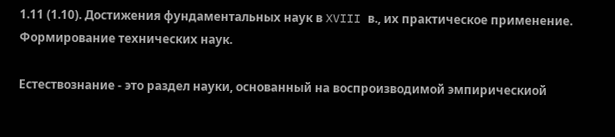1.11 (1.10). Достижения фундаментальных наук в XVIII в., их практическое применение. Формирование технических наук.

Естествознание - это раздел науки, основанный на воспроизводимой эмпирическиой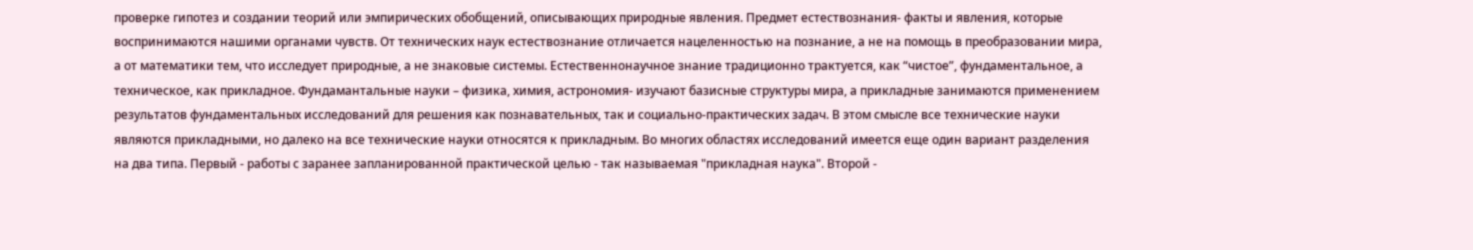проверке гипотез и создании теорий или эмпирических обобщений, описывающих природные явления. Предмет естествознания- факты и явления, которые воспринимаются нашими органами чувств. От технических наук естествознание отличается нацеленностью на познание, а не на помощь в преобразовании мира, а от математики тем, что исследует природные, а не знаковые системы. Естественнонаучное знание традиционно трактуется, как “чистое”, фундаментальное, а техническое, как прикладное. Фундамантальные науки – физика, химия, астрономия- изучают базисные структуры мира, а прикладные занимаются применением результатов фундаментальных исследований для решения как познавательных, так и социально-практических задач. В этом смысле все технические науки являются прикладными, но далеко на все технические науки относятся к прикладным. Во многих областях исследований имеется еще один вариант разделения на два типа. Первый - работы с заранее запланированной практической целью - так называемая "прикладная наука". Второй -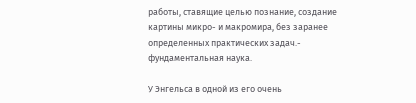работы, ставящие целью познание, создание картины микро- и макромира, без заранее определенных практических задач.- фундаментальная наука.

У Энгельса в одной из его очень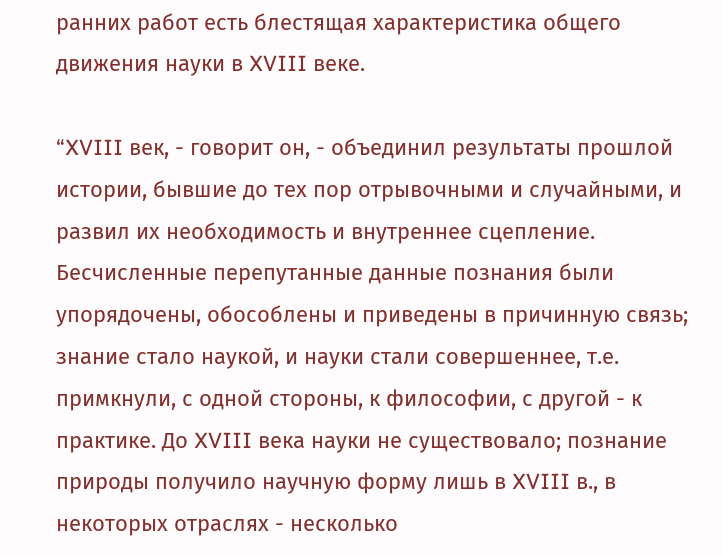ранних работ есть блестящая характеристика общего движения науки в XVIII веке.

“XVIII век, - говорит он, - объединил результаты прошлой истории, бывшие до тех пор отрывочными и случайными, и развил их необходимость и внутреннее сцепление. Бесчисленные перепутанные данные познания были упорядочены, обособлены и приведены в причинную связь; знание стало наукой, и науки стали совершеннее, т.е. примкнули, с одной стороны, к философии, с другой - к практике. До XVIII века науки не существовало; познание природы получило научную форму лишь в XVIII в., в некоторых отраслях - несколько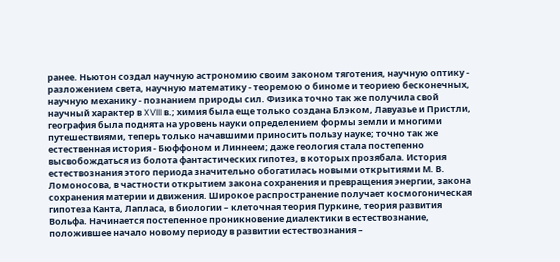ранее. Ньютон создал научную астрономию своим законом тяготения, научную оптику - разложением света, научную математику - теоремою о биноме и теориею бесконечных, научную механику - познанием природы сил. Физика точно так же получила свой научный характер в XVIII в.; химия была еще только создана Блэком, Лавуазье и Пристли, география была поднята на уровень науки определением формы земли и многими путешествиями, теперь только начавшими приносить пользу науке; точно так же естественная история - Бюффоном и Линнеем; даже геология стала постепенно высвобождаться из болота фантастических гипотез, в которых прозябала. История естествознания этого периода значительно обогатилась новыми открытиями М. В. Ломоносова, в частности открытием закона сохранения и превращения энергии, закона сохранения материи и движения. Широкое распространение получает космогоническая гипотеза Канта, Лапласа, в биологии – клеточная теория Пуркине, теория развития Вольфа. Начинается постепенное проникновение диалектики в естествознание, положившее начало новому периоду в развитии естествознания –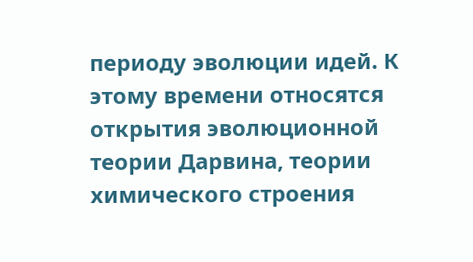периоду эволюции идей. К этому времени относятся открытия эволюционной теории Дарвина, теории химического строения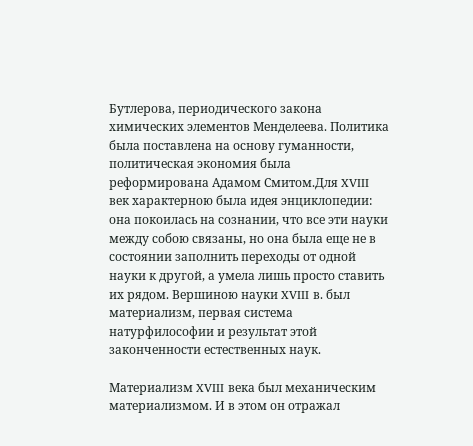Бутлерова, периодического закона химических элементов Менделеева. Политика была поставлена на основу гуманности, политическая экономия была реформирована Адамом Смитом.Для XVIII век характерною была идея энциклопедии: она покоилась на сознании, что все эти науки между собою связаны, но она была еще не в состоянии заполнить переходы от одной науки к другой, а умела лишь просто ставить их рядом. Вершиною науки XVIII в. был материализм, первая система натурфилософии и результат этой законченности естественных наук.

Материализм XVIII века был механическим материализмом. И в этом он отражал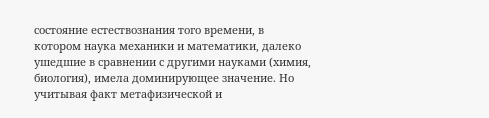состояние естествознания того времени, в котором наука механики и математики, далеко ушедшие в сравнении с другими науками (химия, биология), имела доминирующее значение. Но учитывая факт метафизической и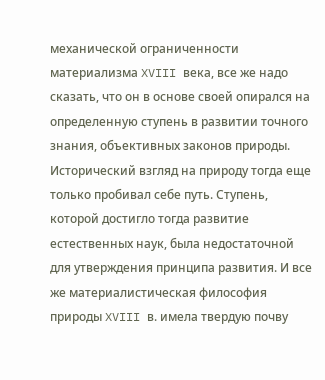механической ограниченности материализма XVIII века, все же надо сказать, что он в основе своей опирался на определенную ступень в развитии точного знания, объективных законов природы. Исторический взгляд на природу тогда еще только пробивал себе путь. Ступень, которой достигло тогда развитие естественных наук, была недостаточной для утверждения принципа развития. И все же материалистическая философия природы XVIII в. имела твердую почву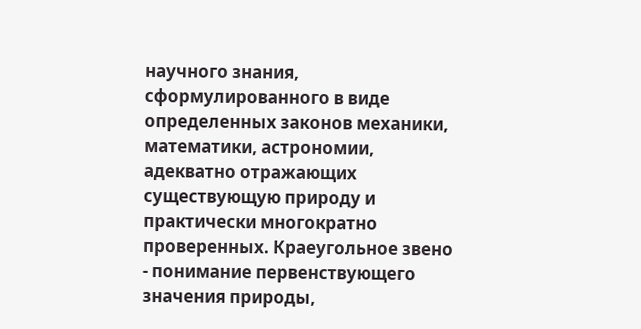научного знания, сформулированного в виде определенных законов механики, математики, астрономии, адекватно отражающих существующую природу и практически многократно проверенных. Краеугольное звено - понимание первенствующего значения природы,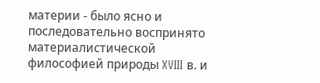материи - было ясно и последовательно воспринято материалистической философией природы XVIII в. и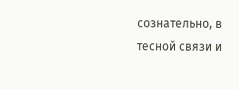сознательно, в тесной связи и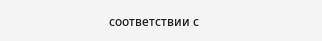соответствии с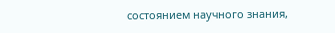состоянием научного знания,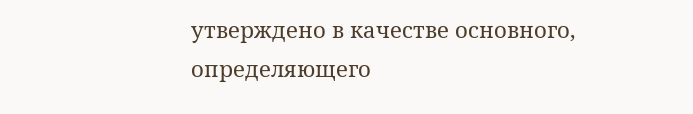утверждено в качестве основного, определяющего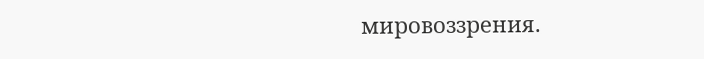мировоззрения.